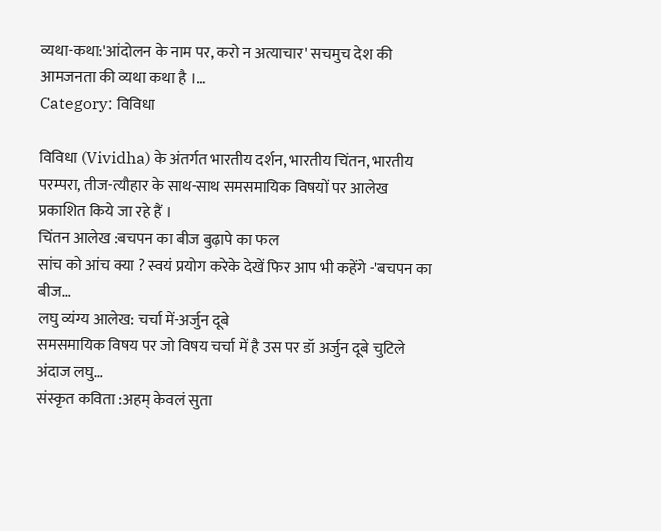व्यथा-कथा:'आंदोलन के नाम पर, करो न अत्याचार' सचमुच देश की आमजनता की व्यथा कथा है ।…
Category: विविधा

विविधा (Vividha) के अंतर्गत भारतीय दर्शन, भारतीय चिंतन, भारतीय परम्परा, तीज-त्यौहार के साथ-साथ समसमायिक विषयों पर आलेख प्रकाशित किये जा रहे हैं ।
चिंतन आलेख :बचपन का बीज बुढ़ापे का फल
सांच को आंच क्या ? स्वयं प्रयोग करेके देखें फिर आप भी कहेंगे -'बचपन का बीज…
लघु व्यंग्य आलेख: चर्चा में-अर्जुन दूबे
समसमायिक विषय पर जो विषय चर्चा में है उस पर डॉ अर्जुन दूबे चुटिले अंदाज लघु…
संस्कृत कविता :अहम् केवलं सुता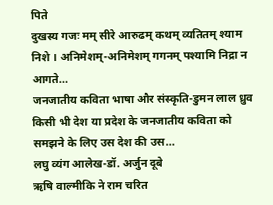पिते
दुखस्य गजः मम् सीरे आरुढम् कथम् व्यतितम् श्याम निशे । अनिमेशम्-अनिमेशम् गगनम् पश्यामि निद्रा न आगते…
जनजातीय कविता भाषा और संस्कृति-डुमन लाल ध्रुव
किसी भी देश या प्रदेश के जनजातीय कविता को समझने के लिए उस देश की उस…
लघु व्यंग आलेख-डॉ. अर्जुन दूबे
ऋषि वाल्मीकि ने राम चरित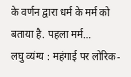के वर्णन द्वारा धर्म के मर्म को बताया है. पहला मर्म…
लघु व्यंग्य : महंगाई पर लोरिक-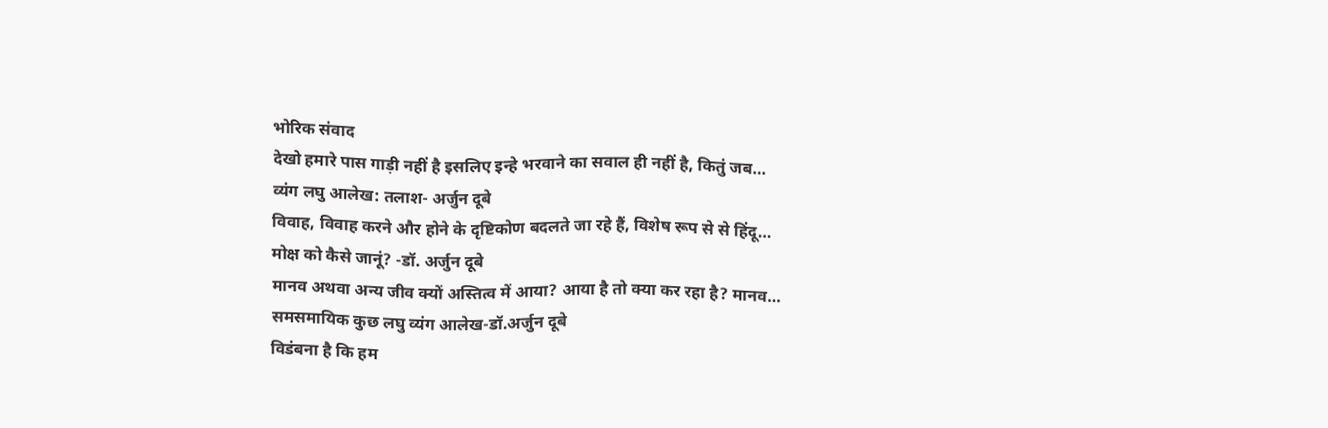भोरिक संवाद
देखो हमारे पास गाड़ी नहीं है इसलिए इन्हे भरवाने का सवाल ही नहीं है, कितुं जब…
व्यंग लघु आलेख: तलाश- अर्जुन दूबे
विवाह, विवाह करने और होने के दृष्टिकोण बदलते जा रहे हैं, विशेष रूप से से हिंदू…
मोक्ष को कैसे जानूं? -डॉ. अर्जुन दूबे
मानव अथवा अन्य जीव क्यों अस्तित्व में आया? आया है तो क्या कर रहा है? मानव…
समसमायिक कुछ लघु व्यंग आलेख-डॉ.अर्जुन दूबे
विडंबना है कि हम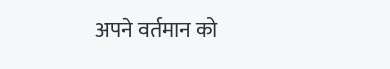अपने वर्तमान को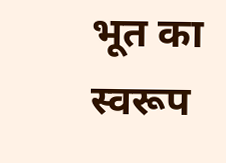भूत का स्वरूप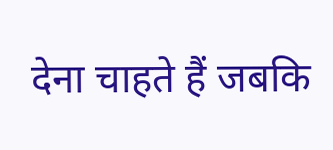देना चाहते हैं जबकि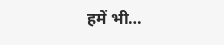हमें भी…